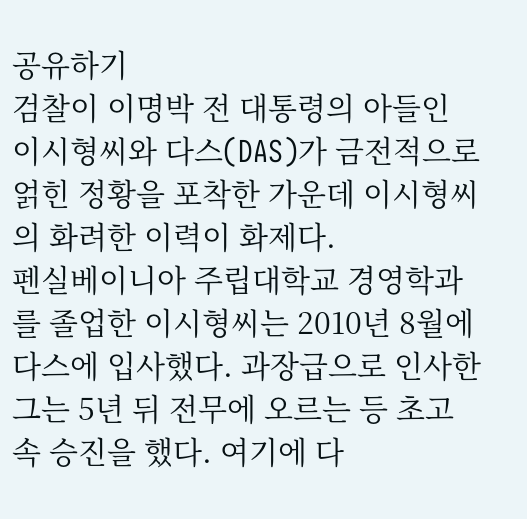공유하기
검찰이 이명박 전 대통령의 아들인 이시형씨와 다스(DAS)가 금전적으로 얽힌 정황을 포착한 가운데 이시형씨의 화려한 이력이 화제다.
펜실베이니아 주립대학교 경영학과를 졸업한 이시형씨는 2010년 8월에 다스에 입사했다. 과장급으로 인사한 그는 5년 뒤 전무에 오르는 등 초고속 승진을 했다. 여기에 다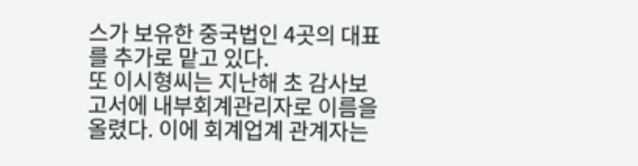스가 보유한 중국법인 4곳의 대표를 추가로 맡고 있다.
또 이시형씨는 지난해 초 감사보고서에 내부회계관리자로 이름을 올렸다. 이에 회계업계 관계자는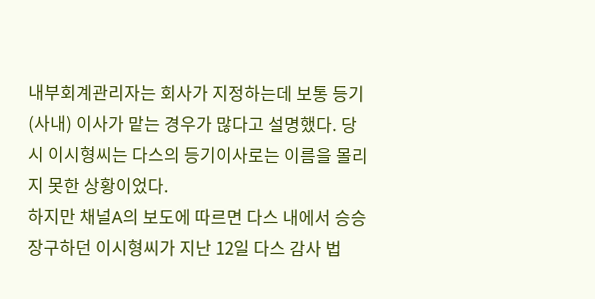내부회계관리자는 회사가 지정하는데 보통 등기(사내) 이사가 맡는 경우가 많다고 설명했다. 당시 이시형씨는 다스의 등기이사로는 이름을 몰리지 못한 상황이었다.
하지만 채널A의 보도에 따르면 다스 내에서 승승장구하던 이시형씨가 지난 12일 다스 감사 법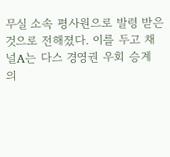무실 소속 평사원으로 발령 받은 것으로 전해졌다. 이를 두고 채널A는 다스 경영권 우회 승계 의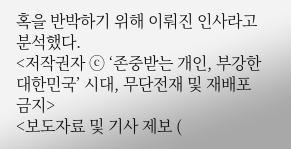혹을 반박하기 위해 이뤄진 인사라고 분석했다.
<저작권자 ⓒ ‘존중받는 개인, 부강한 대한민국’ 시대, 무단전재 및 재배포 금지>
<보도자료 및 기사 제보 (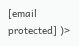[email protected] )>